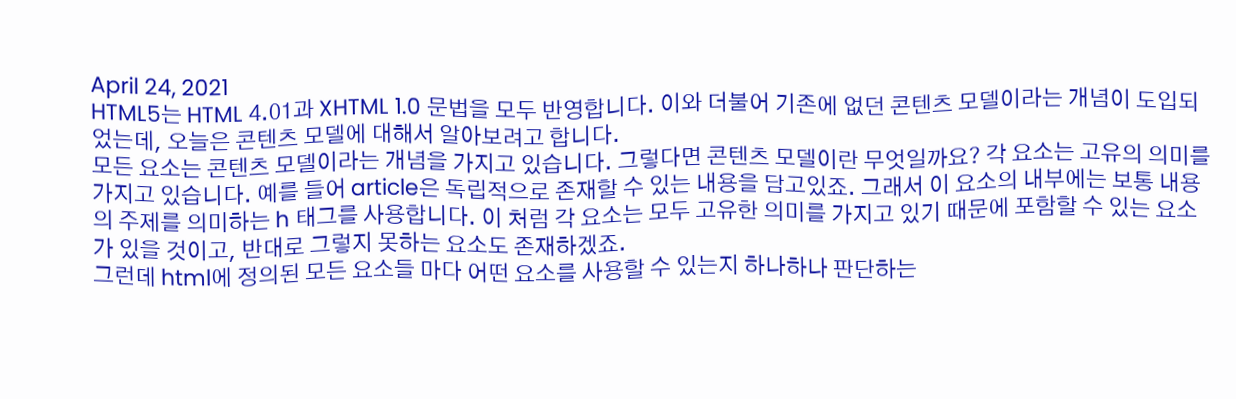April 24, 2021
HTML5는 HTML 4.01과 XHTML 1.0 문법을 모두 반영합니다. 이와 더불어 기존에 없던 콘텐츠 모델이라는 개념이 도입되었는데, 오늘은 콘텐츠 모델에 대해서 알아보려고 합니다.
모든 요소는 콘텐츠 모델이라는 개념을 가지고 있습니다. 그렇다면 콘텐츠 모델이란 무엇일까요? 각 요소는 고유의 의미를 가지고 있습니다. 예를 들어 article은 독립적으로 존재할 수 있는 내용을 담고있죠. 그래서 이 요소의 내부에는 보통 내용의 주제를 의미하는 h 태그를 사용합니다. 이 처럼 각 요소는 모두 고유한 의미를 가지고 있기 때문에 포함할 수 있는 요소가 있을 것이고, 반대로 그렇지 못하는 요소도 존재하겠죠.
그런데 html에 정의된 모든 요소들 마다 어떤 요소를 사용할 수 있는지 하나하나 판단하는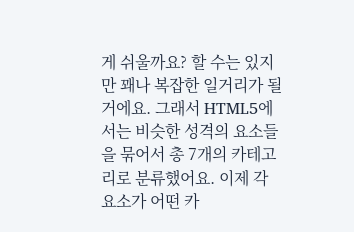게 쉬울까요? 할 수는 있지만 꽤나 복잡한 일거리가 될 거에요. 그래서 HTML5에서는 비슷한 성격의 요소들을 묶어서 총 7개의 카테고리로 분류했어요. 이제 각 요소가 어떤 카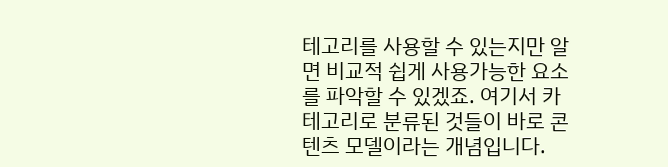테고리를 사용할 수 있는지만 알면 비교적 쉽게 사용가능한 요소를 파악할 수 있겠죠. 여기서 카테고리로 분류된 것들이 바로 콘텐츠 모델이라는 개념입니다.